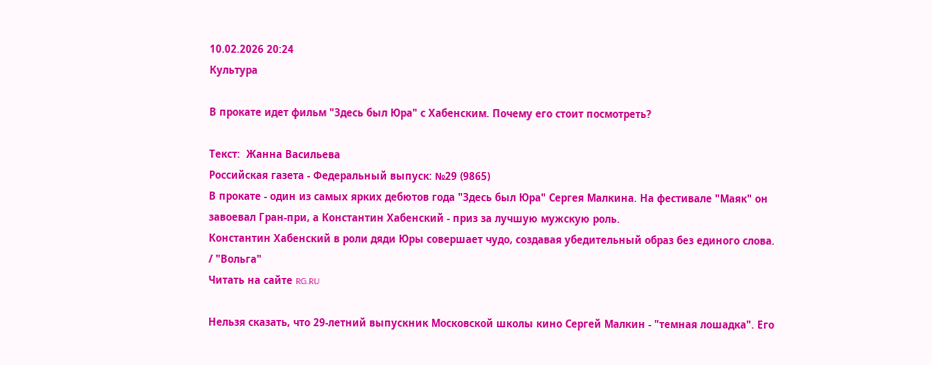10.02.2026 20:24
Культура

В прокате идет фильм "Здесь был Юра" с Хабенским. Почему его стоит посмотреть?

Текст:  Жанна Васильева
Российская газета - Федеральный выпуск: №29 (9865)
В прокате - один из самых ярких дебютов года "Здесь был Юра" Сергея Малкина. На фестивале "Маяк" он завоевал Гран-при, а Константин Хабенский - приз за лучшую мужскую роль.
Константин Хабенский в роли дяди Юры совершает чудо, создавая убедительный образ без единого слова. / "Вольга"
Читать на сайте RG.RU

Нельзя сказать, что 29-летний выпускник Московской школы кино Сергей Малкин - "темная лошадка". Его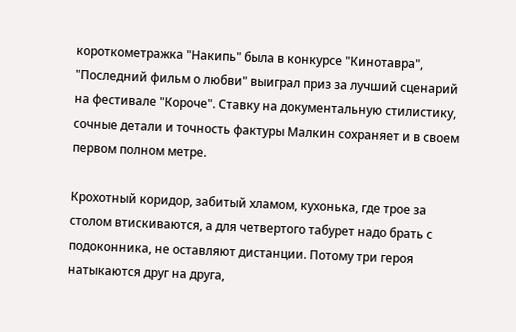короткометражка "Накипь" была в конкурсе "Кинотавра", "Последний фильм о любви" выиграл приз за лучший сценарий на фестивале "Короче". Ставку на документальную стилистику, сочные детали и точность фактуры Малкин сохраняет и в своем первом полном метре.

Крохотный коридор, забитый хламом, кухонька, где трое за столом втискиваются, а для четвертого табурет надо брать с подоконника, не оставляют дистанции. Потому три героя натыкаются друг на друга,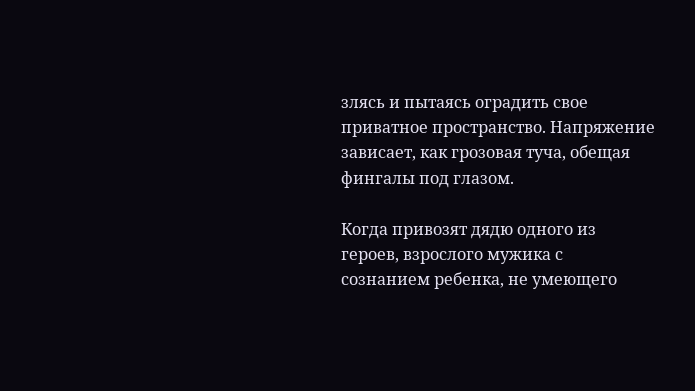злясь и пытаясь оградить свое приватное пространство. Напряжение зависает, как грозовая туча, обещая фингалы под глазом.

Когда привозят дядю одного из героев, взрослого мужика с сознанием ребенка, не умеющего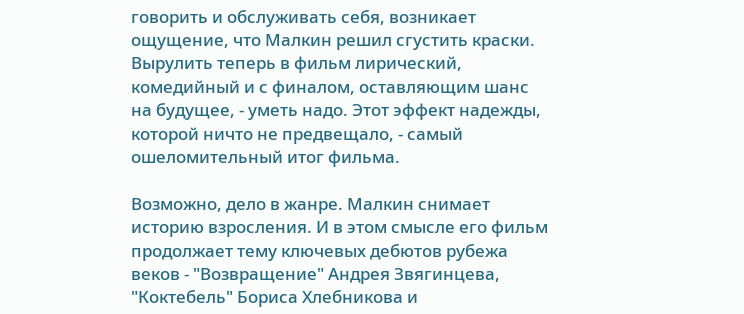говорить и обслуживать себя, возникает ощущение, что Малкин решил сгустить краски. Вырулить теперь в фильм лирический, комедийный и с финалом, оставляющим шанс на будущее, - уметь надо. Этот эффект надежды, которой ничто не предвещало, - самый ошеломительный итог фильма.

Возможно, дело в жанре. Малкин снимает историю взросления. И в этом смысле его фильм продолжает тему ключевых дебютов рубежа веков - "Возвращение" Андрея Звягинцева, "Коктебель" Бориса Хлебникова и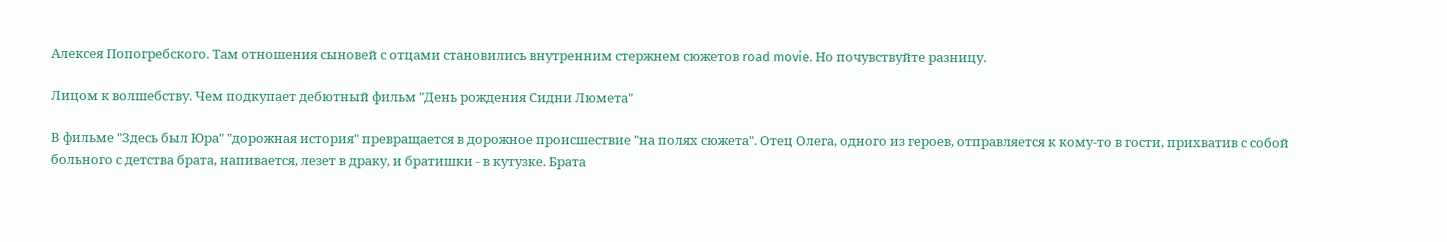Алексея Попогребского. Там отношения сыновей с отцами становились внутренним стержнем сюжетов road movie. Но почувствуйте разницу.

Лицом к волшебству. Чем подкупает дебютный фильм "День рождения Сидни Люмета"

В фильме "Здесь был Юра" "дорожная история" превращается в дорожное происшествие "на полях сюжета". Отец Олега, одного из героев, отправляется к кому-то в гости, прихватив с собой больного с детства брата, напивается, лезет в драку, и братишки - в кутузке. Брата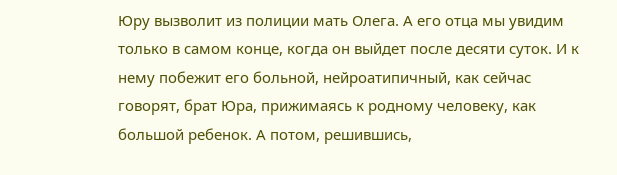Юру вызволит из полиции мать Олега. А его отца мы увидим только в самом конце, когда он выйдет после десяти суток. И к нему побежит его больной, нейроатипичный, как сейчас говорят, брат Юра, прижимаясь к родному человеку, как большой ребенок. А потом, решившись,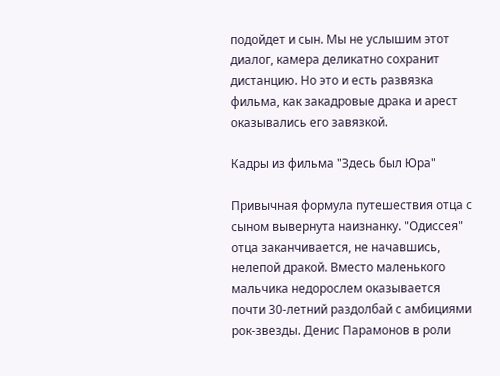подойдет и сын. Мы не услышим этот диалог, камера деликатно сохранит дистанцию. Но это и есть развязка фильма, как закадровые драка и арест оказывались его завязкой.

Кадры из фильма "Здесь был Юра"

Привычная формула путешествия отца с сыном вывернута наизнанку. "Одиссея" отца заканчивается, не начавшись, нелепой дракой. Вместо маленького мальчика недорослем оказывается почти 30-летний раздолбай с амбициями рок-звезды. Денис Парамонов в роли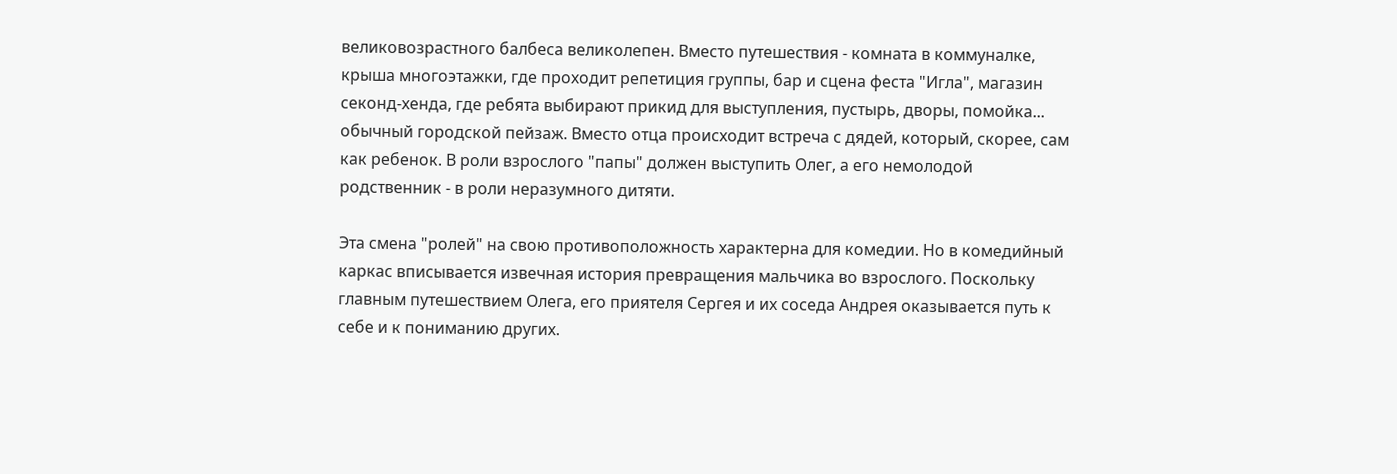великовозрастного балбеса великолепен. Вместо путешествия - комната в коммуналке, крыша многоэтажки, где проходит репетиция группы, бар и сцена феста "Игла", магазин секонд-хенда, где ребята выбирают прикид для выступления, пустырь, дворы, помойка... обычный городской пейзаж. Вместо отца происходит встреча с дядей, который, скорее, сам как ребенок. В роли взрослого "папы" должен выступить Олег, а его немолодой родственник - в роли неразумного дитяти.

Эта смена "ролей" на свою противоположность характерна для комедии. Но в комедийный каркас вписывается извечная история превращения мальчика во взрослого. Поскольку главным путешествием Олега, его приятеля Сергея и их соседа Андрея оказывается путь к себе и к пониманию других.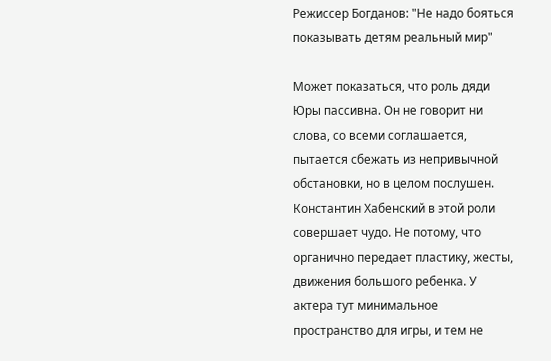Режиссер Богданов: "Не надо бояться показывать детям реальный мир"

Может показаться, что роль дяди Юры пассивна. Он не говорит ни слова, со всеми соглашается, пытается сбежать из непривычной обстановки, но в целом послушен. Константин Хабенский в этой роли совершает чудо. Не потому, что органично передает пластику, жесты, движения большого ребенка. У актера тут минимальное пространство для игры, и тем не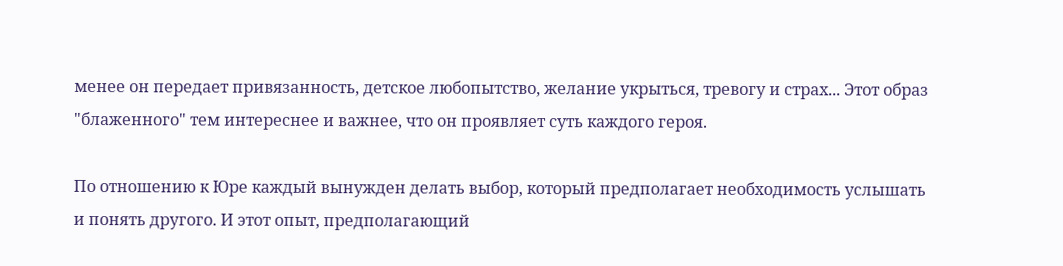менее он передает привязанность, детское любопытство, желание укрыться, тревогу и страх... Этот образ "блаженного" тем интереснее и важнее, что он проявляет суть каждого героя.

По отношению к Юре каждый вынужден делать выбор, который предполагает необходимость услышать и понять другого. И этот опыт, предполагающий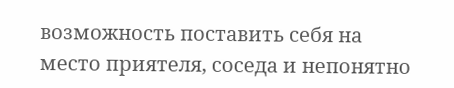возможность поставить себя на место приятеля, соседа и непонятно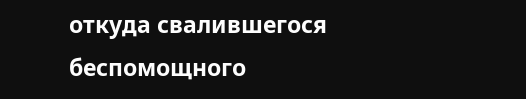откуда свалившегося беспомощного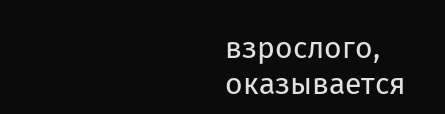взрослого, оказывается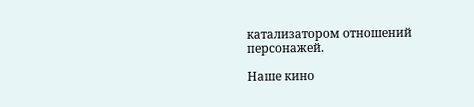катализатором отношений персонажей.

Наше кино